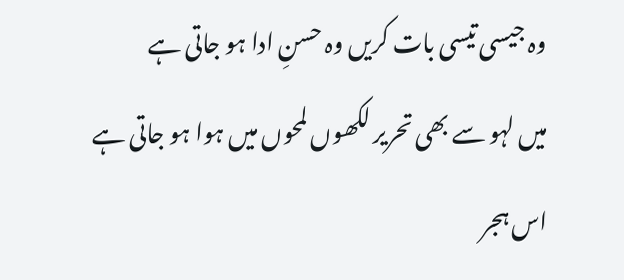وہ جیسی تیسی بات کریں وہ حسنِ ادا ہو جاتی ہے
میں لہو سے بھی تحریر لکھوں لمحوں میں ہوا ہو جاتی ہے
اس ہجر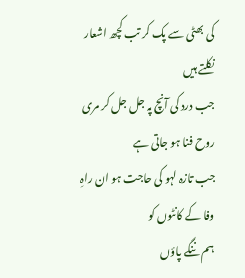کی بھٹی سے پک کر تب کچھ اشعار نکلتے ہیں
جب درد کی آنچ پہ جل جل کر مری روح فنا ہو جاتی ہے
جب تازہ لہو کی حاجت ہو ان راہِ وفا کے کانٹوں کو
ہم ننگے پاؤں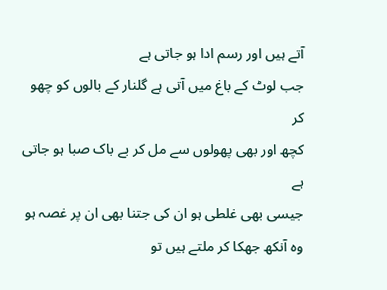آتے ہیں اور رسم ادا ہو جاتی ہے
جب لوٹ کے باغ میں آتی ہے گلنار کے بالوں کو چھو کر
کچھ اور بھی پھولوں سے مل کر بے باک صبا ہو جاتی ہے
جیسی بھی غلطی ہو ان کی جتنا بھی ان پر غصہ ہو
وہ آنکھ جھکا کر ملتے ہیں تو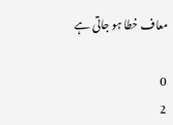معاف خطا ہو جاتی ہے

0
2